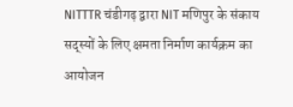NITTTR चंडीगढ़ द्वारा NIT मणिपुर के संकाय सद्स्यों के लिए क्षमता निर्माण कार्यक्रम का आयोजन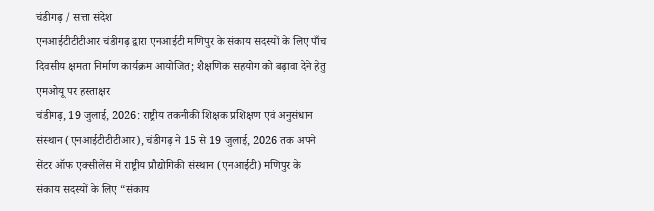चंडीगढ़ / सत्ता संदेश
एनआईटीटीटीआर चंडीगढ़ द्वारा एनआईटी मणिपुर के संकाय सदस्यों के लिए पाँच दिवसीय क्षमता निर्माण कार्यक्रम आयोजित; शैक्षणिक सहयोग को बढ़ावा देने हेतु एमओयू पर हस्ताक्षर
चंडीगढ़, 19 जुलाई, 2026: राष्ट्रीय तकनीकी शिक्षक प्रशिक्षण एवं अनुसंधान संस्थान (एनआईटीटीटीआर), चंडीगढ़ ने 15 से 19 जुलाई, 2026 तक अपने सेंटर ऑफ एक्सीलेंस में राष्ट्रीय प्रौद्योगिकी संस्थान (एनआईटी) मणिपुर के संकाय सदस्यों के लिए “संकाय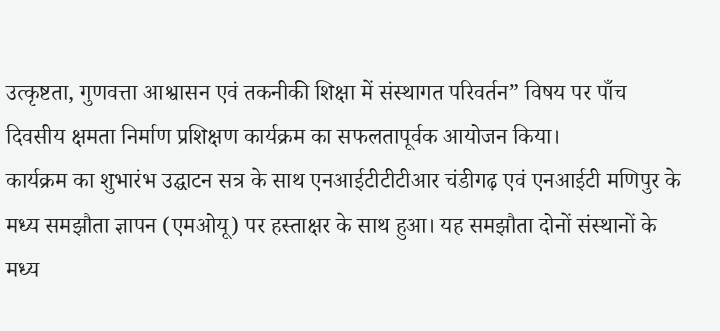उत्कृष्टता, गुणवत्ता आश्वासन एवं तकनीकी शिक्षा में संस्थागत परिवर्तन” विषय पर पाँच दिवसीय क्षमता निर्माण प्रशिक्षण कार्यक्रम का सफलतापूर्वक आयोजन किया।
कार्यक्रम का शुभारंभ उद्घाटन सत्र के साथ एनआईटीटीटीआर चंडीगढ़ एवं एनआईटी मणिपुर के मध्य समझौता ज्ञापन (एमओयू) पर हस्ताक्षर के साथ हुआ। यह समझौता दोनों संस्थानों के मध्य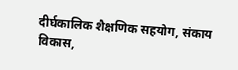दीर्घकालिक शैक्षणिक सहयोग, संकाय विकास,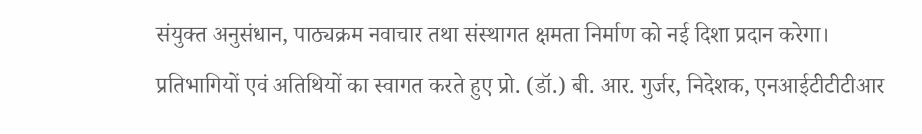संयुक्त अनुसंधान, पाठ्यक्रम नवाचार तथा संस्थागत क्षमता निर्माण को नई दिशा प्रदान करेगा।
प्रतिभागियों एवं अतिथियों का स्वागत करते हुए प्रो. (डॉ.) बी. आर. गुर्जर, निदेशक, एनआईटीटीटीआर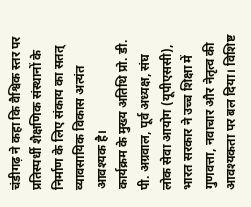चंडीगढ़ ने कहा कि वैश्विक स्तर पर प्रतिस्पर्धी शैक्षणिक संस्थानों के निर्माण के लिए संकाय का सतत् व्यावसायिक विकास अत्यंत आवश्यक है।
कार्यक्रम के मुख्य अतिथि प्रो. डी. पी. अग्रवाल, पूर्व अध्यक्ष, संघ लोक सेवा आयोग (यूपीएससी), भारत सरकार ने उच्च शिक्षा में गुणवत्ता, नवाचार और नेतृत्व की आवश्यकता पर बल दिया। विशिष्ट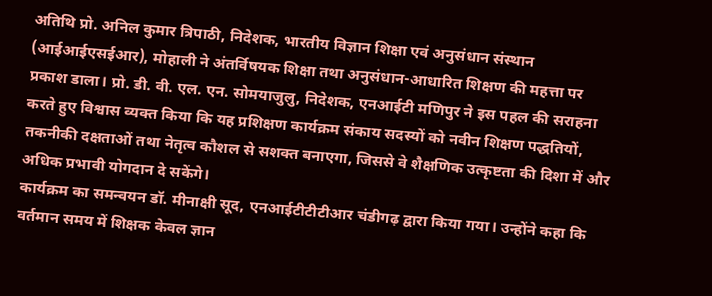अतिथि प्रो. अनिल कुमार त्रिपाठी, निदेशक, भारतीय विज्ञान शिक्षा एवं अनुसंधान संस्थान (आईआईएसईआर), मोहाली ने अंतर्विषयक शिक्षा तथा अनुसंधान-आधारित शिक्षण की महत्ता पर प्रकाश डाला। प्रो. डी. वी. एल. एन. सोमयाजुलु, निदेशक, एनआईटी मणिपुर ने इस पहल की सराहना करते हुए विश्वास व्यक्त किया कि यह प्रशिक्षण कार्यक्रम संकाय सदस्यों को नवीन शिक्षण पद्धतियों, तकनीकी दक्षताओं तथा नेतृत्व कौशल से सशक्त बनाएगा, जिससे वे शैक्षणिक उत्कृष्टता की दिशा में और अधिक प्रभावी योगदान दे सकेंगे।
कार्यक्रम का समन्वयन डॉ. मीनाक्षी सूद, एनआईटीटीटीआर चंडीगढ़ द्वारा किया गया। उन्होंने कहा कि वर्तमान समय में शिक्षक केवल ज्ञान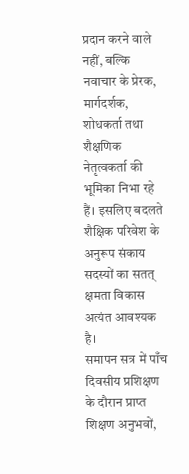प्रदान करने वाले नहीं, बल्कि नवाचार के प्रेरक, मार्गदर्शक, शोधकर्ता तथा शैक्षणिक नेतृत्वकर्ता की भूमिका निभा रहे हैं। इसलिए बदलते शैक्षिक परिवेश के अनुरूप संकाय सदस्यों का सतत् क्षमता विकास अत्यंत आवश्यक है।
समापन सत्र में पाँच दिवसीय प्रशिक्षण के दौरान प्राप्त शिक्षण अनुभवों,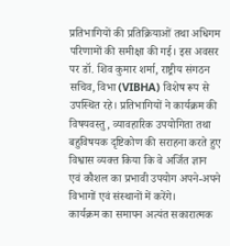प्रतिभागियों की प्रतिक्रियाओं तथा अधिगम परिणामों की समीक्षा की गई। इस अवसर पर डॉ. शिव कुमार शर्मा, राष्ट्रीय संगठन सचिव, विभा (VIBHA) विशेष रूप से उपस्थित रहे। प्रतिभागियों ने कार्यक्रम की विषयवस्तु, व्यावहारिक उपयोगिता तथा बहुविषयक दृष्टिकोण की सराहना करते हुए विश्वास व्यक्त किया कि वे अर्जित ज्ञान एवं कौशल का प्रभावी उपयोग अपने-अपने विभागों एवं संस्थानों में करेंगे।
कार्यक्रम का समापन अत्यंत सकारात्मक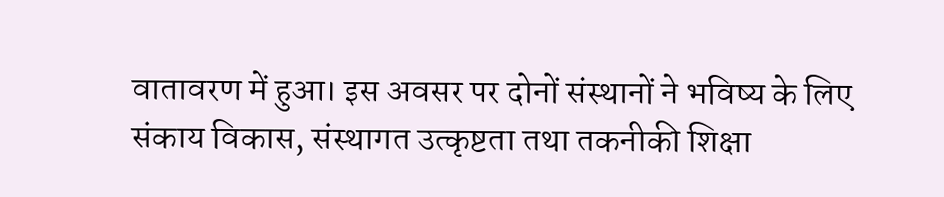वातावरण में हुआ। इस अवसर पर दोनों संस्थानों ने भविष्य के लिए संकाय विकास, संस्थागत उत्कृष्टता तथा तकनीकी शिक्षा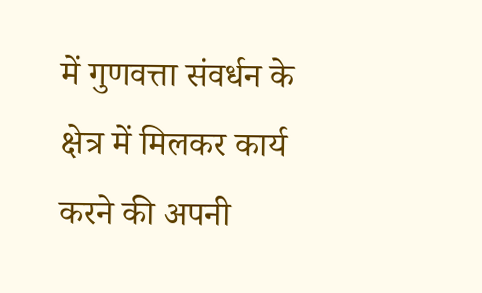में गुणवत्ता संवर्धन के क्षेत्र में मिलकर कार्य करने की अपनी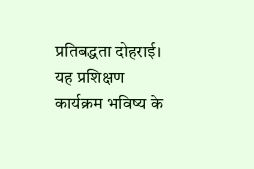प्रतिबद्धता दोहराई। यह प्रशिक्षण कार्यक्रम भविष्य के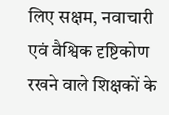लिए सक्षम, नवाचारी एवं वैश्विक दृष्टिकोण रखने वाले शिक्षकों के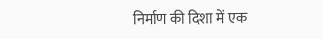निर्माण की दिशा में एक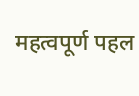महत्वपूर्ण पहल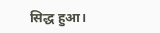सिद्ध हुआ।